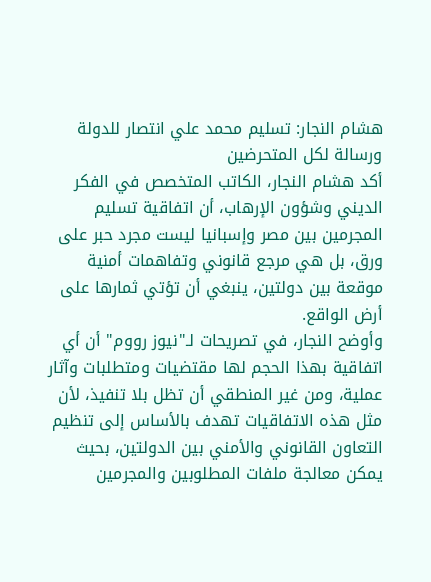هشام النجار: تسليم محمد علي انتصار للدولة ورسالة لكل المتحرضين
أكد هشام النجار، الكاتب المتخصص في الفكر الديني وشؤون الإرهاب، أن اتفاقية تسليم المجرمين بين مصر وإسبانيا ليست مجرد حبر على ورق، بل هي مرجع قانوني وتفاهمات أمنية موقعة بين دولتين، ينبغي أن تؤتي ثمارها على أرض الواقع.
وأوضح النجار، في تصريحات لـ"نيوز رووم" أن أي اتفاقية بهذا الحجم لها مقتضيات ومتطلبات وآثار عملية، ومن غير المنطقي أن تظل بلا تنفيذ، لأن مثل هذه الاتفاقيات تهدف بالأساس إلى تنظيم التعاون القانوني والأمني بين الدولتين، بحيث يمكن معالجة ملفات المطلوبين والمجرمين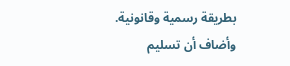بطريقة رسمية وقانونية.
وأضاف أن تسليم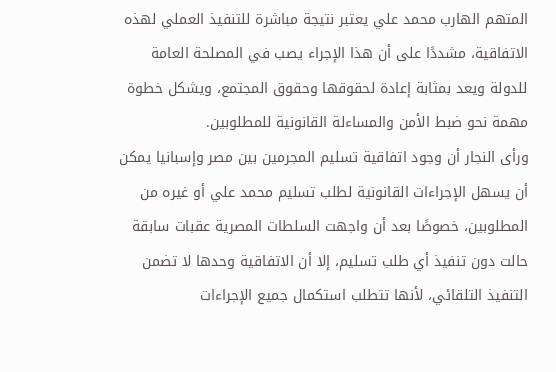المتهم الهارب محمد علي يعتبر نتيجة مباشرة للتنفيذ العملي لهذه الاتفاقية، مشددًا على أن هذا الإجراء يصب في المصلحة العامة للدولة ويعد بمثابة إعادة لحقوقها وحقوق المجتمع، ويشكل خطوة مهمة نحو ضبط الأمن والمساءلة القانونية للمطلوبين.
ورأى النجار أن وجود اتفاقية تسليم المجرمين بين مصر وإسبانيا يمكن أن يسهل الإجراءات القانونية لطلب تسليم محمد علي أو غيره من المطلوبين، خصوصًا بعد أن واجهت السلطات المصرية عقبات سابقة حالت دون تنفيذ أي طلب تسليم، إلا أن الاتفاقية وحدها لا تضمن التنفيذ التلقائي، لأنها تتطلب استكمال جميع الإجراءات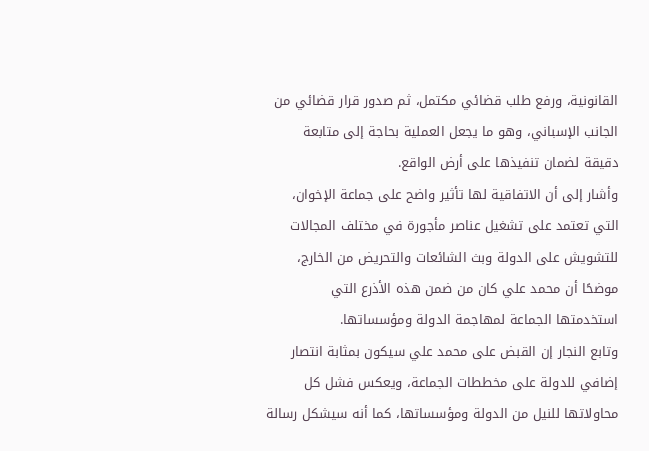القانونية، ورفع طلب قضائي مكتمل، ثم صدور قرار قضائي من الجانب الإسباني، وهو ما يجعل العملية بحاجة إلى متابعة دقيقة لضمان تنفيذها على أرض الواقع.
وأشار إلى أن الاتفاقية لها تأثير واضح على جماعة الإخوان، التي تعتمد على تشغيل عناصر مأجورة في مختلف المجالات للتشويش على الدولة وبث الشائعات والتحريض من الخارج، موضحًا أن محمد علي كان من ضمن هذه الأذرع التي استخدمتها الجماعة لمهاجمة الدولة ومؤسساتها.
وتابع النجار إن القبض على محمد علي سيكون بمثابة انتصار إضافي للدولة على مخططات الجماعة، ويعكس فشل كل محاولاتها للنيل من الدولة ومؤسساتها، كما أنه سيشكل رسالة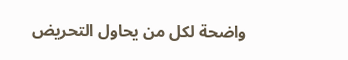واضحة لكل من يحاول التحريض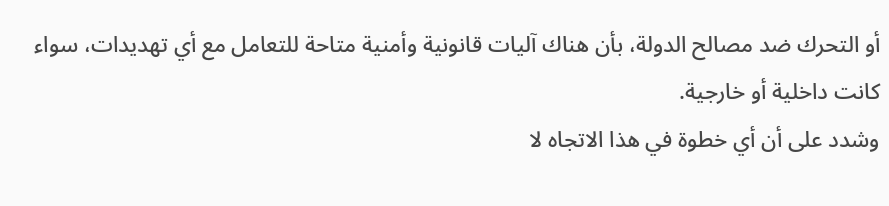أو التحرك ضد مصالح الدولة، بأن هناك آليات قانونية وأمنية متاحة للتعامل مع أي تهديدات، سواء كانت داخلية أو خارجية.
وشدد على أن أي خطوة في هذا الاتجاه لا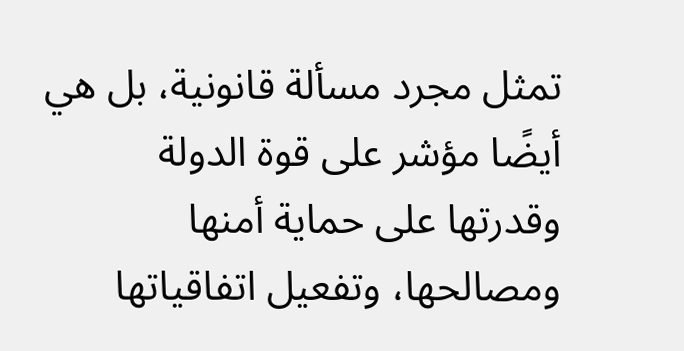تمثل مجرد مسألة قانونية، بل هي أيضًا مؤشر على قوة الدولة وقدرتها على حماية أمنها ومصالحها، وتفعيل اتفاقياتها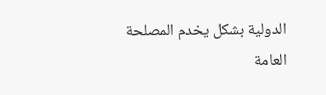الدولية بشكل يخدم المصلحة العامة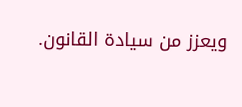ويعزز من سيادة القانون.